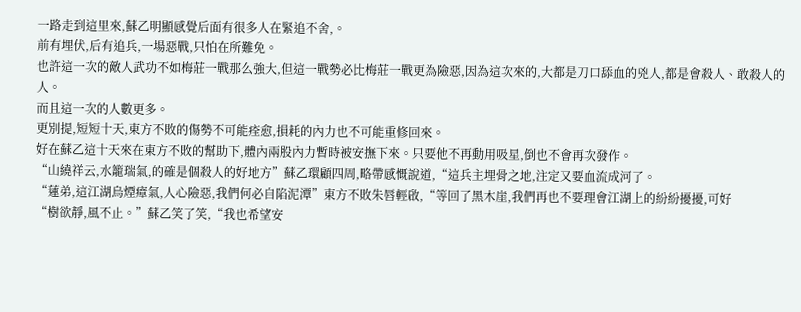一路走到這里來,蘇乙明顯感覺后面有很多人在緊追不舍,。
前有埋伏,后有追兵,一場惡戰,只怕在所難免。
也許這一次的敵人武功不如梅莊一戰那么強大,但這一戰勢必比梅莊一戰更為險惡,因為這次來的,大都是刀口舔血的兇人,都是會殺人、敢殺人的人。
而且這一次的人數更多。
更別提,短短十天,東方不敗的傷勢不可能痊愈,損耗的內力也不可能重修回來。
好在蘇乙這十天來在東方不敗的幫助下,體內兩股內力暫時被安撫下來。只要他不再動用吸星,倒也不會再次發作。
“山繞祥云,水籠瑞氣,的確是個殺人的好地方”蘇乙環顧四周,略帶感慨說道,“這兵主埋骨之地,注定又要血流成河了。
“蓮弟,這江湖烏煙瘴氣,人心險惡,我們何必自陷泥潭”東方不敗朱唇輕啟,“等回了黑木崖,我們再也不要理會江湖上的紛紛擾擾,可好
“樹欲靜,風不止。”蘇乙笑了笑,“我也希望安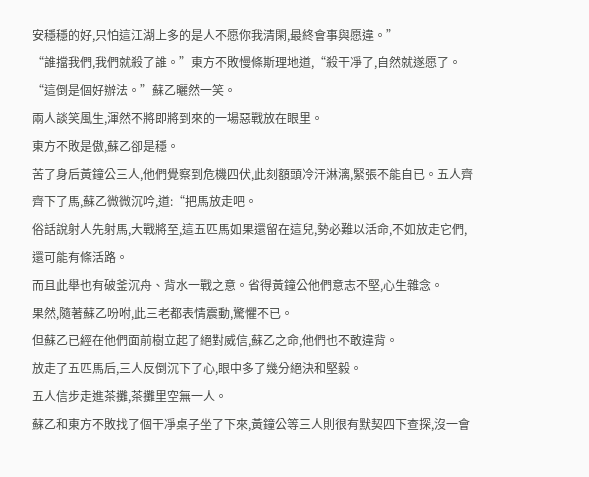安穩穩的好,只怕這江湖上多的是人不愿你我清閑,最終會事與愿違。”
“誰擋我們,我們就殺了誰。”東方不敗慢條斯理地道,“殺干凈了,自然就遂愿了。“這倒是個好辦法。”蘇乙曬然一笑。
兩人談笑風生,渾然不將即將到來的一場惡戰放在眼里。
東方不敗是傲,蘇乙卻是穩。
苦了身后黃鐘公三人,他們覺察到危機四伏,此刻額頭冷汗淋漓,緊張不能自已。五人齊齊下了馬,蘇乙微微沉吟,道:“把馬放走吧。
俗話說射人先射馬,大戰將至,這五匹馬如果還留在這兒,勢必難以活命,不如放走它們,還可能有條活路。
而且此舉也有破釜沉舟、背水一戰之意。省得黃鐘公他們意志不堅,心生雜念。
果然,隨著蘇乙吩咐,此三老都表情震動,驚懼不已。
但蘇乙已經在他們面前樹立起了絕對威信,蘇乙之命,他們也不敢違背。
放走了五匹馬后,三人反倒沉下了心,眼中多了幾分絕決和堅毅。
五人信步走進茶攤,茶攤里空無一人。
蘇乙和東方不敗找了個干凈桌子坐了下來,黃鐘公等三人則很有默契四下查探,沒一會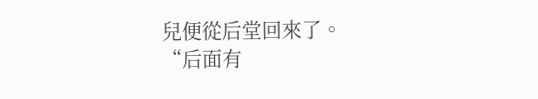兒便從后堂回來了。
“后面有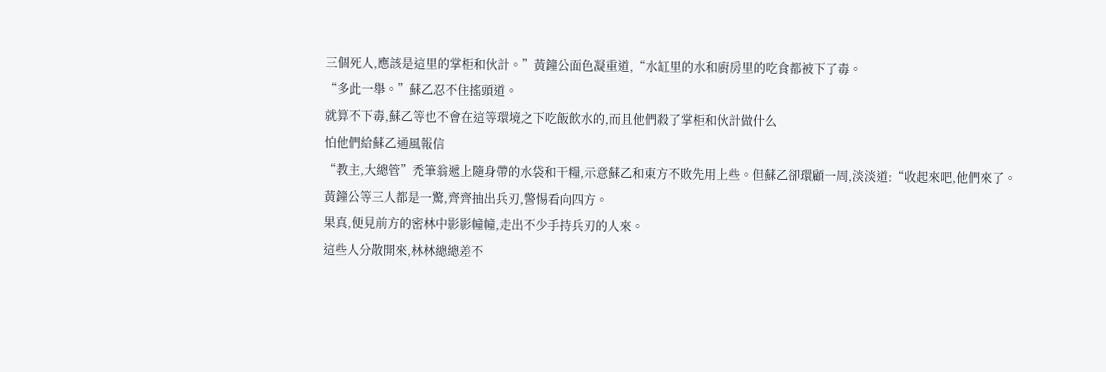三個死人,應該是這里的掌柜和伙計。”黃鐘公面色凝重道,“水缸里的水和廚房里的吃食都被下了毒。
“多此一舉。”蘇乙忍不住搖頭道。
就算不下毒,蘇乙等也不會在這等環境之下吃飯飲水的,而且他們殺了掌柜和伙計做什么
怕他們給蘇乙通風報信
“教主,大總管”禿筆翁遞上隨身帶的水袋和干糧,示意蘇乙和東方不敗先用上些。但蘇乙卻環顧一周,淡淡道:“收起來吧,他們來了。
黃鐘公等三人都是一驚,齊齊抽出兵刃,警惕看向四方。
果真,便見前方的密林中影影幢幢,走出不少手持兵刃的人來。
這些人分散開來,林林總總差不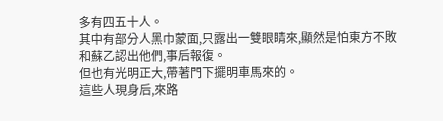多有四五十人。
其中有部分人黑巾蒙面,只露出一雙眼睛來,顯然是怕東方不敗和蘇乙認出他們,事后報復。
但也有光明正大,帶著門下擺明車馬來的。
這些人現身后,來路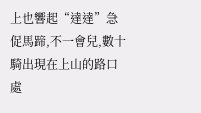上也響起“達達”急促馬蹄,不一會兒,數十騎出現在上山的路口處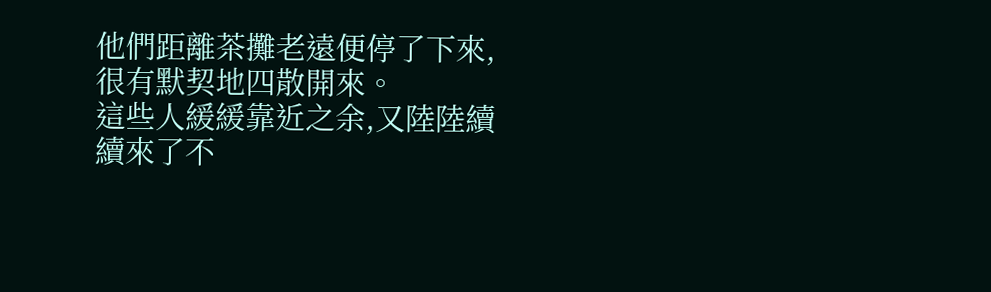他們距離茶攤老遠便停了下來,很有默契地四散開來。
這些人緩緩靠近之余,又陸陸續續來了不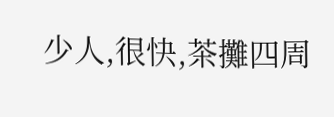少人,很快,茶攤四周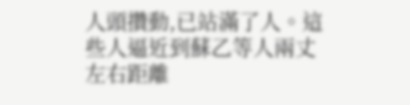人頭攢動,已站滿了人。這些人逼近到蘇乙等人兩丈左右距離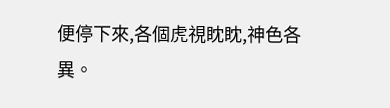便停下來,各個虎視眈眈,神色各異。